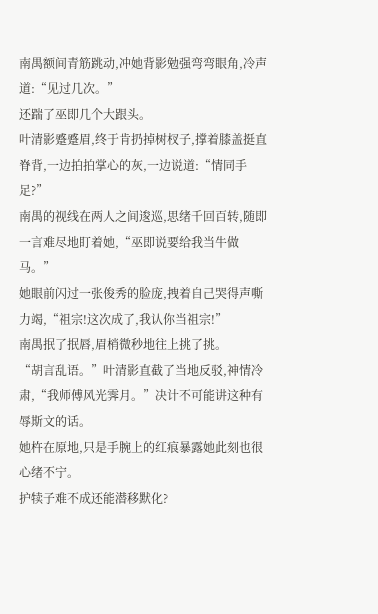南禺额间青筋跳动,冲她背影勉强弯弯眼角,冷声道:“见过几次。”
还踹了巫即几个大跟头。
叶清影蹙蹙眉,终于肯扔掉树杈子,撑着膝盖挺直脊背,一边拍拍掌心的灰,一边说道:“情同手足?”
南禺的视线在两人之间逡巡,思绪千回百转,随即一言难尽地盯着她,“巫即说要给我当牛做马。”
她眼前闪过一张俊秀的脸庞,拽着自己哭得声嘶力竭,“祖宗!这次成了,我认你当祖宗!”
南禺抿了抿唇,眉梢微秒地往上挑了挑。
“胡言乱语。”叶清影直截了当地反驳,神情冷肃,“我师傅风光霁月。”决计不可能讲这种有辱斯文的话。
她杵在原地,只是手腕上的红痕暴露她此刻也很心绪不宁。
护犊子难不成还能潜移默化?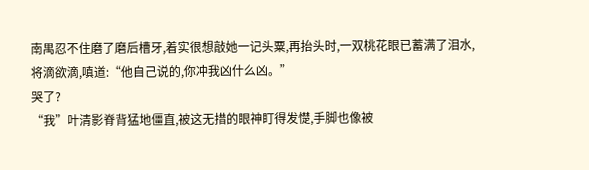南禺忍不住磨了磨后槽牙,着实很想敲她一记头粟,再抬头时,一双桃花眼已蓄满了泪水,将滴欲滴,嗔道:“他自己说的,你冲我凶什么凶。”
哭了?
“我”叶清影脊背猛地僵直,被这无措的眼神盯得发憷,手脚也像被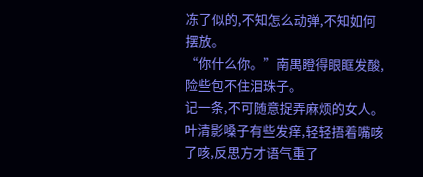冻了似的,不知怎么动弹,不知如何摆放。
“你什么你。”南禺瞪得眼眶发酸,险些包不住泪珠子。
记一条,不可随意捉弄麻烦的女人。
叶清影嗓子有些发痒,轻轻捂着嘴咳了咳,反思方才语气重了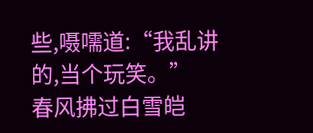些,嗫嚅道:“我乱讲的,当个玩笑。”
春风拂过白雪皑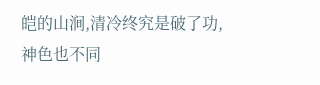皑的山涧,清冷终究是破了功,神色也不同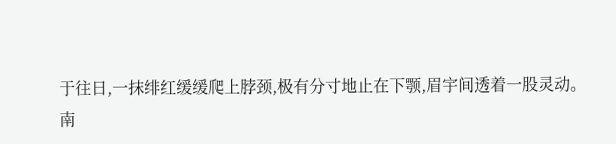于往日,一抹绯红缓缓爬上脖颈,极有分寸地止在下颚,眉宇间透着一股灵动。
南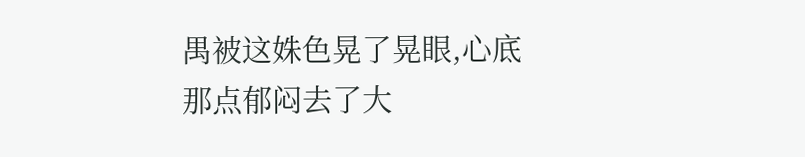禺被这姝色晃了晃眼,心底那点郁闷去了大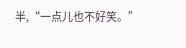半,“一点儿也不好笑。”